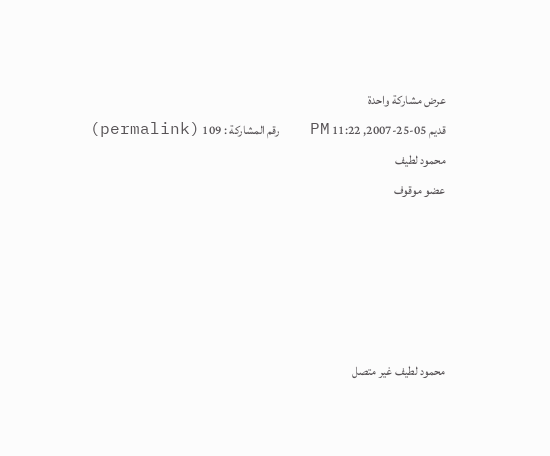عرض مشاركة واحدة
قديم 05-25-2007, 11:22 PM   رقم المشاركة : 109 (permalink)
محمود لطيف
عضو موقوف





محمود لطيف غير متصل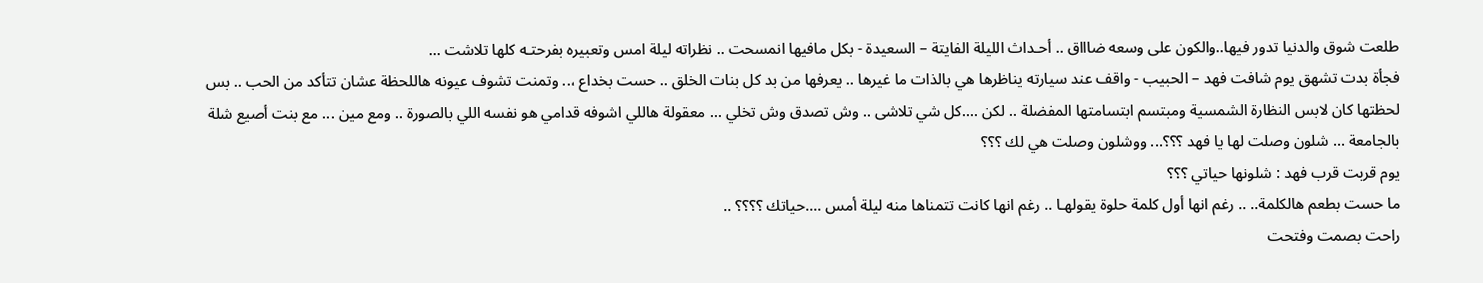طلعت شوق والدنيا تدور فيها..والكون على وسعه ضاااق .. أحـداث الليلة الفايتة – السعيدة - بكل مافيها انمسحت .. نظراته ليلة امس وتعبيره بفرحتـه كلها تلاشت ...
فجأة بدت تشهق يوم شافت فهد – الحبيب - واقف عند سيارته يناظرها هي بالذات ما غيرها .. يعرفها من بد كل بنات الخلق .. حست بخداع ،.. وتمنت تشوف عيونه هاللحظة عشان تتأكد من الحب .. بس لحظتها كان لابس النظارة الشمسية ومبتسم ابتسامتها المفضلة .. لكن ....كل شي تلاشى .. وش تصدق وش تخلي ... معقولة هاللي اشوفه قدامي هو نفسه اللي بالصورة .. ومع مين ... مع بنت أصيع شلة بالجامعة ... شلون وصلت لها يا فهد ؟؟؟... ووشلون وصلت هي لك ؟؟؟
يوم قربت قرب فهد : شلونها حياتي ؟؟؟
ما حست بطعم هالكلمة.. .. رغم انها أول كلمة حلوة يقولهـا .. رغم انها كانت تتمناها منه ليلة أمس ....حياتك ؟؟؟؟ ..
راحت بصمت وفتحت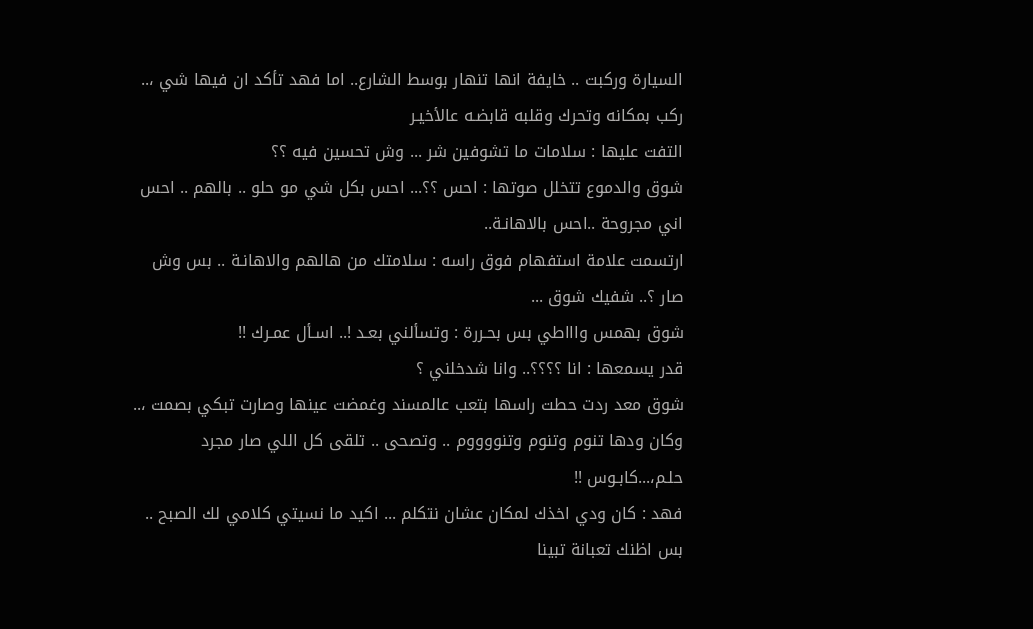السيارة وركبت .. خايفة انها تنهار بوسط الشارع.. اما فهد تأكد ان فيها شي ،.. ركب بمكانه وتحرك وقلبه قابضـه عالأخيـر
التفت عليها : سلامات ما تشوفين شر ... وش تحسين فيه ؟؟
شوق والدموع تتخلل صوتها : احس ؟؟... احس بكل شي مو حلو .. بالهم .. احس اني مجروحة ..احس بالاهانـة..
ارتسمت علامة استفهام فوق راسه : سلامتك من هالهم والاهانـة .. بس وش صار ؟.. شفيك شوق ...
شوق بهمس واااطي بس بحـررة : وتسألني بعـد !.. اسـأل عمـرك !!
قدر يسمعها : انا ؟؟؟؟.. وانا شدخلني ؟
شوق معد ردت حطت راسها بتعب عالمسند وغمضت عينها وصارت تبكي بصمت ،.. وكان ودها تنوم وتنوم وتنووووم .. وتصحى .. تلقى كل اللي صار مجرد حلـم،...كابـوس !!
فهد : كان ودي اخذك لمكان عشان نتكلم ... اكيد ما نسيتي كلامي لك الصبح .. بس اظنك تعبانة تبينا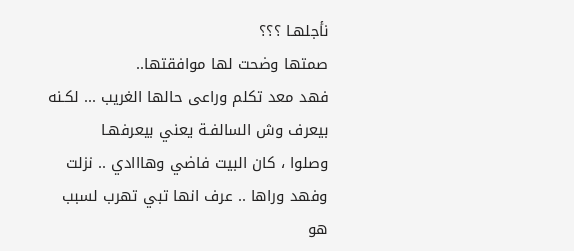نأجلهـا ؟؟؟
صمتها وضحت لها موافقتها..
فهد معد تكلم وراعى حالها الغريب ... لكـنه بيعرف وش السالفـة يعني بيعرفهـا
وصلوا ، كان البيت فاضي وهااادي .. نزلت وفهد وراها .. عرف انها تبي تهرب لسبب هو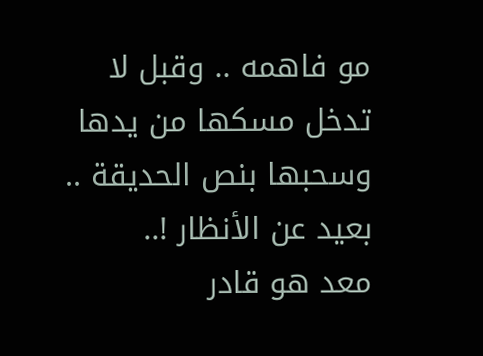مو فاهمه .. وقبل لا تدخل مسكها من يدها وسحبها بنص الحديقة .. بعيد عن الأنظار !..
معد هو قادر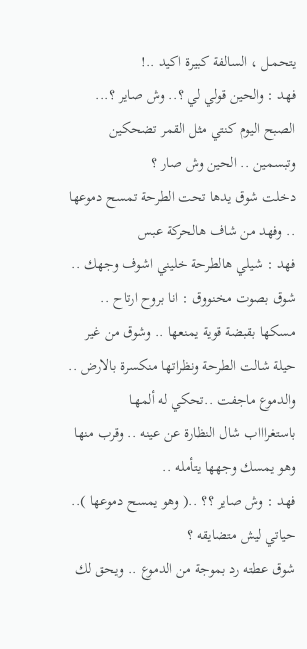يتحمـل ، السالفة كبيرة اكيد ..!
فهد : والحين قولي لي ؟.. وش صاير ؟... الصبح اليوم كنتي مثل القمر تضحكين وتبسمين .. الحين وش صار ؟
دخلت شوق يدها تحت الطرحة تمسح دموعها .. وفهد من شاف هالحركة عبس
فهد : شيلي هالطرحة خليني اشوف وجهك ..
شوق بصوت مخنووق : انا بروح ارتاح ..
مسكها بقبضة قوية يمنعها .. وشوق من غير حيلة شالت الطرحة ونظراتها منكسرة بالارض .. والدموع ماجفت ..تحكي له ألمهـا
باستغراااب شال النظارة عن عينه .. وقرب منها وهو يمسك وجهها يتأمله ..
فهد : وش صاير ؟؟ ..( وهو يمسح دموعها ).. حياتي ليش متضايقه ؟
شوق عطته رد بموجة من الدموع .. ويحق لك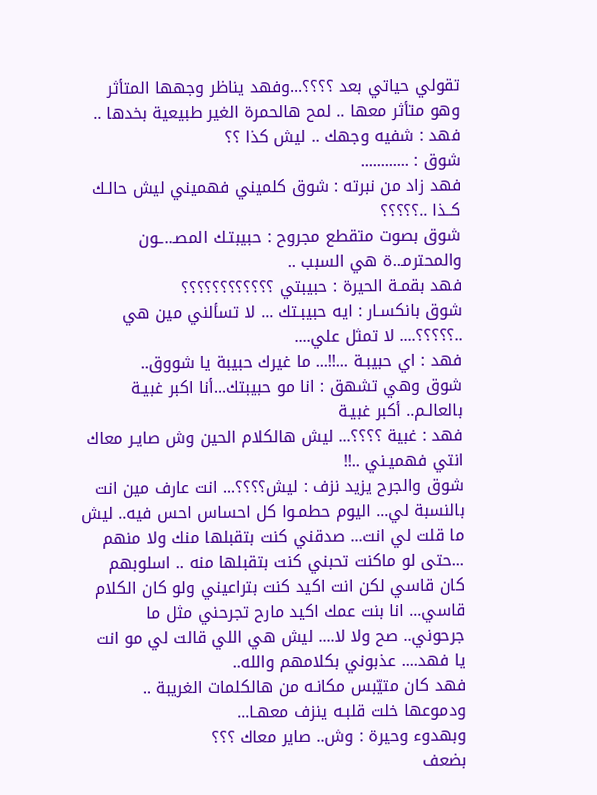تقولي حياتي بعد ؟؟؟؟...وفهد يناظر وجهها المتأثر وهو متأثر معها .. لمح هالحمرة الغير طبيعية بخدها ..
فهد : شفيه وجهك .. ليش كذا ؟؟
شوق : ............
فهد زاد من نبرته : شوق كلميني فهميني ليش حالـك كــذا ..؟؟؟؟؟
شوق بصوت متقطع مجروح : حبيبتـك المصـ..ـون والمحترمـ..ة هي السبب ..
فهد بقمـة الحيرة : حبيبتي ؟؟؟؟؟؟؟؟؟؟؟؟
شوق بانكسـار : ايه حبيبـتك ... لا تسألني مين هي ..؟؟؟؟؟.... لا تمثل علي....
فهد : اي حبيبـة ...!!... ما غيرك حبيبة يا شووق..
شوق وهي تشهق : انا مو حبيبتك...أنا اكبر غبيـة بالعالـم.. أكبر غبيـة
فهد : غبية ؟؟؟؟... ليش هالكلام الحين وش صايـر معاك انتي فهميـني ..!!
شوق والجرح يزيد نزف : ليش؟؟؟؟... انت عارف مين انت بالنسبة لي... اليوم حطمـوا كل احساس احس فيه.. ليش ما قلت لي انت... صدقني كنت بتقبلها منك ولا منهم ...حتى لو ماكنت تحبني كنت بتقبلها منه .. اسلوبهم كان قاسي لكن انت اكيد كنت بتراعيني ولو كان الكلام قاسي... انا بنت عمك اكيد مارح تجرحني مثل ما جرحوني.. صح ولا لا.... ليش هي اللي قالت لي مو انت يا فهد.... عذبوني بكلامهم والله..
فهد كان متيّبس مكانـه من هالكلمات الغريبة .. ودموعها خلت قلبـه ينزف معهـا...
وبهدوء وحيرة : وش.. صاير معاك ؟؟؟
بضعف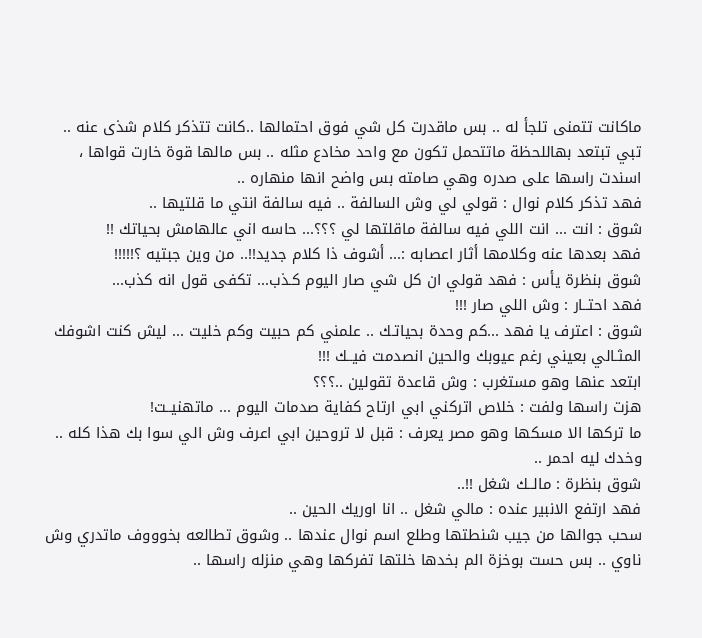ماكانت تتمنى تلجأ له .. بس ماقدرت كل شي فوق احتمالها ..كانت تتذكر كلام شذى عنه .. تبي تبتعد بهاللحظة ماتتحمل تكون مع واحد مخادع مثله .. بس مالها قوة خارت قواها ، اسندت راسها على صدره وهي صامته بس واضح انها منهاره ..
فهد تذكر كلام نوال : قولي لي وش السالفة .. فيه سالفة انتي ما قلتيها ..
شوق : انت ... انت اللي فيه سالفة ماقلتها لي ؟؟؟... حاسه اني عالهامش بحياتك !!
فهد بعدها عنه وكلامها أثار اعصابه :... أشوف ذا كلام جديد!!.. من وين جبتيه ؟!!!!!
شوق بنظرة يأس : فهد قولي ان كل شي صار اليوم كـذب... تكفى قول انه كذب...
فهد احتــار : وش اللي صار !!!
شوق : اعترف يا فهد ...كم وحدة بحياتـك .. علمني كم حبيت وكم خليت ... ليش كنت اشوفك المثـالي بعيني رغم عيوبك والحين انصدمت فيــك !!!
ابتعد عنها وهو مستغرب : وش قاعدة تقولين ..؟؟؟
هزت راسها ولفت : خلاص اتركني ابي ارتاح كفاية صدمات اليوم ... ماتهنيــت!
ما تركها الا مسكها وهو مصر يعرف : قبل لا تروحين ابي اعرف وش الي سوا بك هذا كله .. وخدك ليه احمر ..
شوق بنظرة : مالــك شغل !!..
فهد ارتفع الانبير عنده : مالي شغل .. انا اوريك الحين ..
سحب جوالها من جيب شنطتها وطلع اسم نوال عندها .. وشوق تطالعه بخوووف ماتدري وش ناوي .. بس حست بوخزة الم بخدها خلتها تفركها وهي منزله راسها ..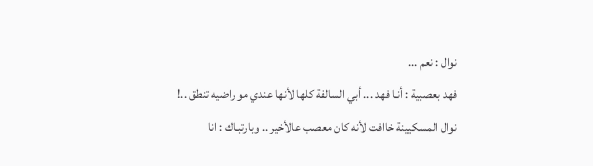نوال : نعم ...
فهد بعصبية : أنـا فهد ... أبي السالفة كلها لأنها عندي مو راضيه تنطق ..!
نوال المسكيينة خاافت لأنه كان معصب عالأخير .. وبارتبـاك : انا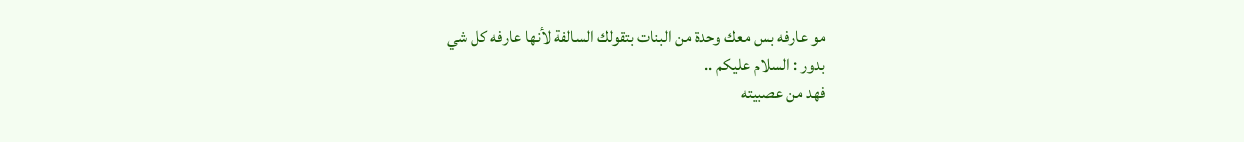مو عارفه بس معك وحدة من البنات بتقولك السالفة لأنها عارفه كل شي
بدور : السلام عليكم ..
فهد من عصبيته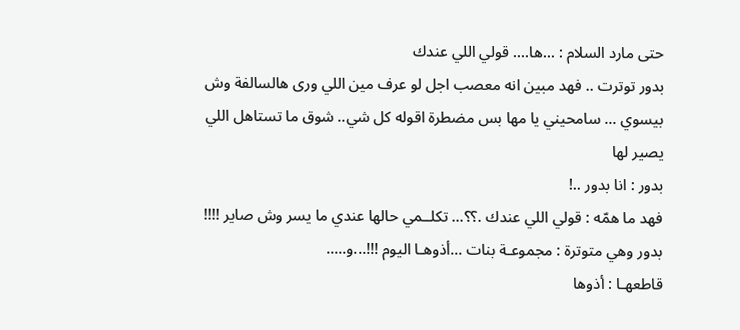حتى مارد السلام : ...ها.... قولي اللي عندك
بدور توترت .. فهد مبين انه معصب اجل لو عرف مين اللي ورى هالسالفة وش بيسوي ... سامحيني يا مها بس مضطرة اقوله كل شي.. شوق ما تستاهل اللي يصير لها
بدور : انا بدور ..!
فهد ما همّه : قولي اللي عندك .؟؟... تكلــمي حالها عندي ما يسر وش صاير !!!!
بدور وهي متوترة : مجموعـة بنات ...أذوهـا اليوم !!!...و.....
قاطعهـا : أذوها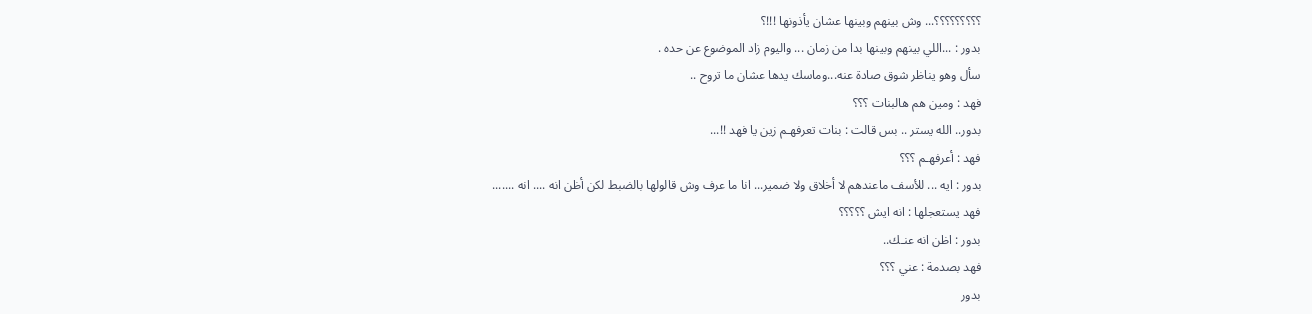؟؟؟؟؟؟؟؟؟... وش بينهم وبينها عشان يأذونها !!!؟
بدور : ...اللي بينهم وبينها بدا من زمان ... واليوم زاد الموضوع عن حده .
سأل وهو يناظر شوق صادة عنه...وماسك يدها عشان ما تروح ..
فهد : ومين هم هالبنات ؟؟؟
بدور.. الله يستر .. بس قالت : بنات تعرفهـم زين يا فهد !!...
فهد : أعرفهـم ؟؟؟
بدور : ايه ... للأسف ماعندهم لا أخلاق ولا ضمير... انا ما عرف وش قالولها بالضبط لكن أظن انه .... انه .......
فهد يستعجلها : انه ايش ؟؟؟؟؟
بدور : اظن انه عنـك..
فهد بصدمة : عني ؟؟؟
بدور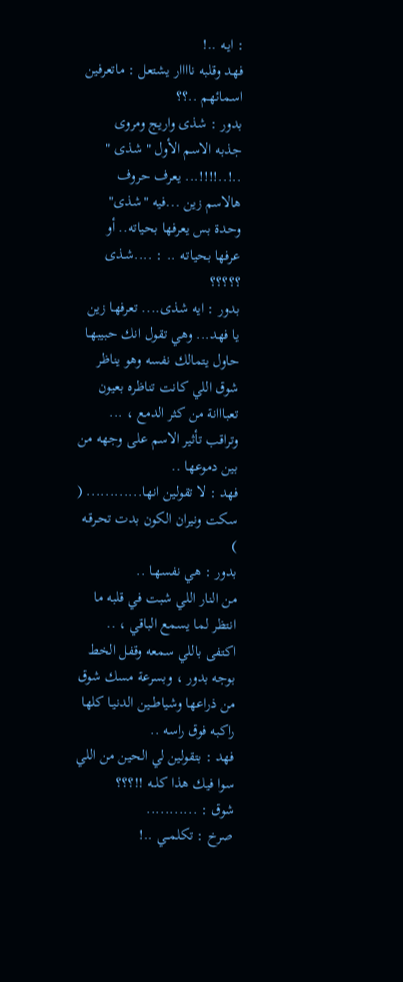: ايـه ..!
فهد وقلبه ناااار يشتعل : ماتعرفين اسمائهم ..؟؟
بدور : شذى واريج ومروى
جذبه الاسم الأول " شذى " ..!..!!!!... يعرف حروف هالاسم زين ...فيه "شذى" وحدة بس يعرفها بحياته.. أو عرفها بحياتـه .. : ....شـذى ؟؟؟؟؟
بدور : ايه شذى.... تعرفهـا زين يا فهد... وهي تقول انك حبيبهـا
حاول يتمالك نفسه وهو يناظر شوق اللي كانت تناظره بعيون تعبااانة من كثر الدمع ، ... وتراقب تأثير الاسم على وجهه من بين دموعها ..
فهد : لا تقولين انها............ ( سكت ونيران الكون بدت تحـرقـه )
بدور : هي نفسهـا ..
من النار اللي شبت في قلبه ما انتظر لما يسمع الباقي ، .. اكتفى باللي سمعه وقفل الخط بوجه بدور ، وبسرعة مسك شوق من ذراعها وشياطــين الدنيـا كلها راكبه فوق راسه ..
فهد : بتقولين لي الحين من اللي سوا فيك هذا كلــه !!؟؟؟
شوق : ...........
صرخ : تكلمــي ..!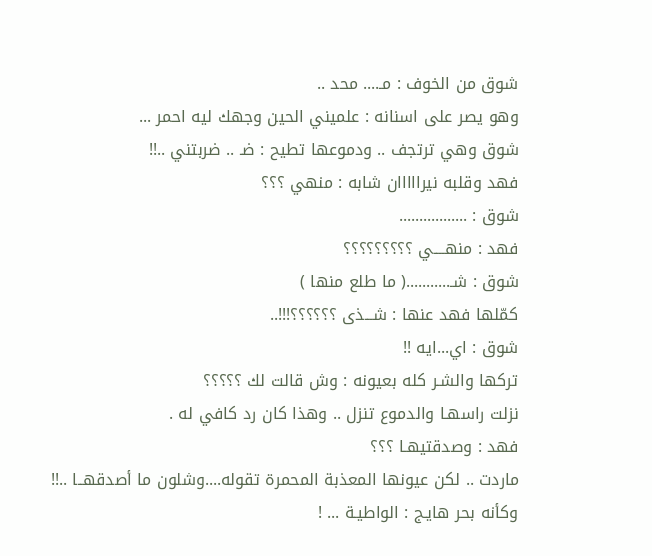شوق من الخوف : مـ.... محد ..
وهو يصر على اسنانه : علميني الحين وجهك ليه احمر ...
شوق وهي ترتجف .. ودموعها تطيح : ضـ .. ضربتني ..!!
فهد وقلبه نيرااااان شابه : منهي ؟؟؟
شوق : .................
فهد : منهــــي ؟؟؟؟؟؟؟؟؟
شوق : شـ...........( ما طلع منها )
كمّلها فهد عنها : شـــذى ؟؟؟؟؟؟!!!..
شوق : اي...ايه !!
تركها والشـر كله بعيونه : وش قالت لك ؟؟؟؟؟
نزلت راسهـا والدموع تنزل .. وهذا كان رد كافي له .
فهد : وصدقتيهـا ؟؟؟
ماردت .. لكن عيونها المعذبة المحمرة تقوله....وشلون ما أصدقهــا ..!!
وكأنه بحر هايـج : الواطيـة ... !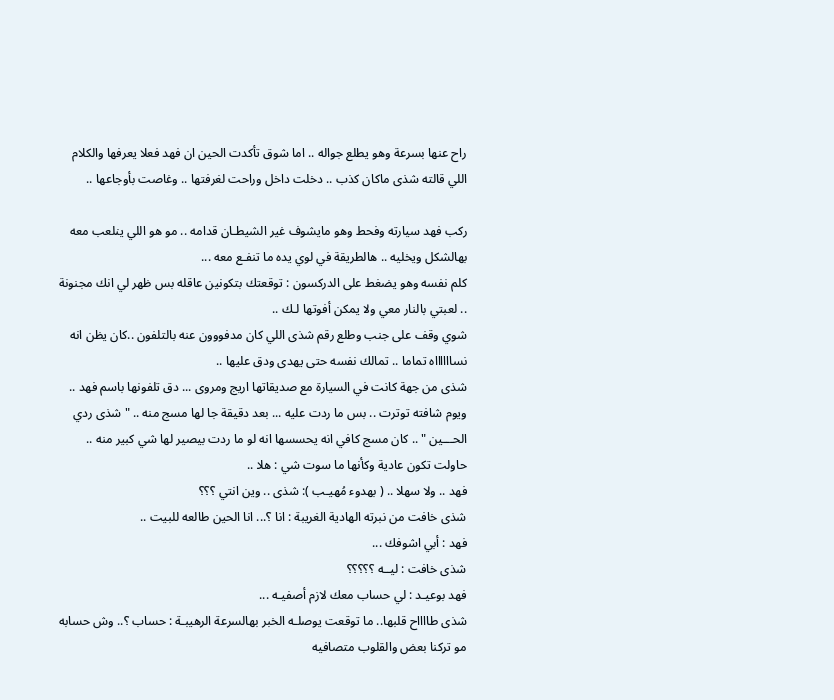راح عنها بسرعة وهو يطلع جواله .. اما شوق تأكدت الحين ان فهد فعلا يعرفها والكلام اللي قالته شذى ماكان كذب .. دخلت داخل وراحت لغرفتها .. وغاصت بأوجاعها ..

ركب فهد سيارته وفحط وهو مايشوف غير الشيطـان قدامه .. مو هو اللي ينلعب معه بهالشكل ويخليه .. هالطريقة في لوي يده ما تنفـع معه ...
كلم نفسه وهو يضغط على الدركسون : توقعتك بتكونين عاقله بس ظهر لي انك مجنونة .. لعبتي بالنار معي ولا يمكن أفوتها لـك ..
شوي وقف على جنب وطلع رقم شذى اللي كان مدفووون عنه بالتلفون ..كان يظن انه نسااااااه تماما .. تمالك نفسه حتى يهدى ودق عليها ..
شذى من جهة كانت في السيارة مع صديقاتها اريج ومروى ... دق تلفونها باسم فهد .. ويوم شافته توترت .. بس ما ردت عليه ... بعد دقيقة جا لها مسج منه .. " شذى ردي الحـــين " .. كان مسج كافي انه يحسسها انه لو ما ردت بيصير لها شي كبير منه .. حاولت تكون عادية وكأنها ما سوت شي : هلا ..
فهد .. ولا سهلا .. ( بهدوء مُهيـب ): شذى .. وين انتي ؟؟؟
شذى خافت من نبرته الهادية الغريبة : انا ؟... انا الحين طالعه للبيت ..
فهد : أبي اشوفك ...
شذى خافت : ليــه ؟؟؟؟؟
فهد بوعيـد : لي حساب معك لازم أصفيـه ...
شذى طااااح قلبها.. ما توقعت يوصلـه الخبر بهالسرعة الرهيبـة : حساب ؟.. وش حسابه مو تركنا بعض والقلوب متصافيه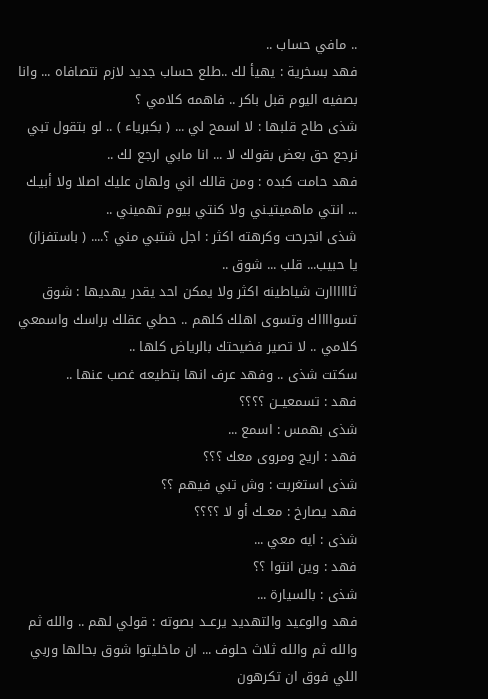.. مافي حساب ..
فهد بسخرية : يهيأ لك ..طلع حساب جديد لازم نتصافاه ... وانا بصفيه اليوم قبل باكر .. فاهمه كلامي ؟
شذى طاح قلبها : لا اسمح لي ... ( بكبرياء ) .. لو بتقول تبي نرجع حق بعض بقولك لا ... انا مابي ارجع لك ..
فهد حامت كبده : ومن قالك اني ولهان عليك اصلا ولا أبيـك ... انتي ماهميتيـني ولا كنتي بيوم تهميني ..
شذى انجرحت وكرهته اكثر : اجل شتبي مني ؟.... ( باستفزاز) يا حبيب... قلب ... شوق ..
ثاااااارت شياطينه اكثر ولا يمكن احد يقدر يهديها : شوق تسوااااك وتسوى اهلك كلهم .. حطي عقلك براسك واسمعي كلامي .. لا تصير فضيحتك بالرياض كلها ..
سكتت شذى .. وفهد عرف انها بتطيعه غصب عنها ..
فهد : تسمعيــن ؟؟؟؟
شذى بهمس : اسمع ...
فهد : اريج ومروى معك ؟؟؟
شذى استغربت : وش تبي فيهم ؟؟
فهد يصارخ : معــك أو لا ؟؟؟؟
شذى : ايه معي ...
فهد : وين انتوا ؟؟
شذى : بالسيارة ...
فهد والوعيد والتهديد يرعــد بصوته : قولي لهم .. والله ثم والله ثم والله ثلاث حلوف ... ان ماخليتوا شوق بحالها وربي اللي فوق ان تكرهون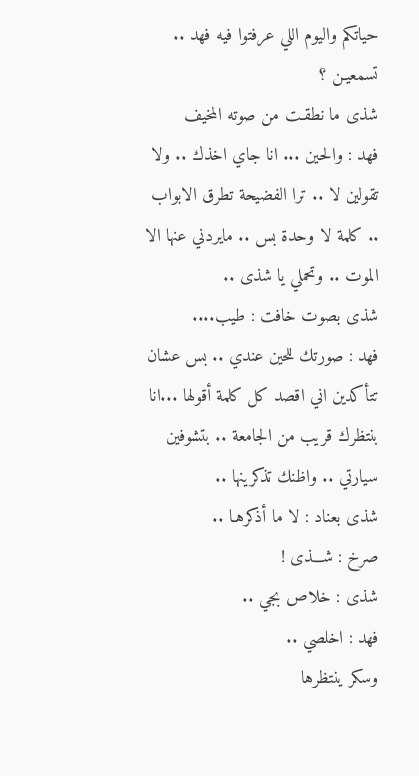حياتكم واليوم اللي عرفتوا فيه فهد .. تسمعيـن ؟
شذى ما نطقـت من صوته المخيف
فهد : والحين ... انا جاي اخذك .. ولا تقولين لا .. ترا الفضيحة تطرق الابواب .. كلمة لا وحدة بس .. مايردني عنها الا الموت .. وتحملي يا شذى ..
شذى بصوت خافت : طيب....
فهد : صورتك للحين عندي .. بس عشان تتأكدين اني اقصد كل كلمة أقولها ...انا بنتظرك قريب من الجامعة .. بتشوفين سيارتي .. واظنك تذكرينها ..
شذى بعناد : لا ما أذكرهـا ..
صرخ : شـــذى !
شذى : خلاص بجي ..
فهد : اخلصي ..
وسكر ينتظرها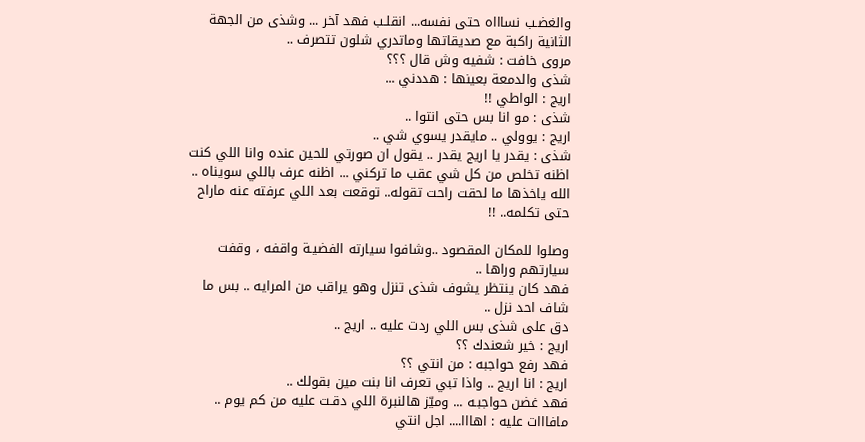والغضـب نساااه حتى نفسه... انقلـب فهد آخر ... وشذى من الجهة الثانية راكبة مع صديقاتها وماتدري شلون تتصرف ..
مروى خافت : شفيه وش قال ؟؟؟
شذى والدمعة بعينها : هددني ...
اريج : الواطي !!
شذى : مو انا بس حتى انتوا ..
اريج : يوولي .. مايقدر يسوي شي ..
شذى : يقدر يا اريج يقدر .. يقول ان صورتي للحين عنده وانا اللي كنت اظنه تخلص من كل شي عقب ما تركني ... اظنه عرف باللي سويناه .. الله ياخذها ما لحقت راحت تقوله.. توقعت بعد اللي عرفته عنه ماراح حتى تكلمه.. !!

وصلوا للمكان المقصود ..وشافوا سيارته الفضيـة واقفه ، وقفت سيارتهم وراها ..
فهد كان ينتظر يشوف شذى تنزل وهو يراقب من المرايه .. بس ما شاف احد نزل ..
دق على شذى بس اللي ردت عليه .. اريج ..
اريج : خير شعندك ؟؟
فهد رفع حواجبه : من انتي ؟؟
اريج : انا اريج .. واذا تبي تعرف انا بنت مين بقولك ..
فهد غضن حواجبـه ... وميّز هالنبرة اللي دقـت عليه من كم يوم .. مافااات عليه : اهااا.... اجل انتي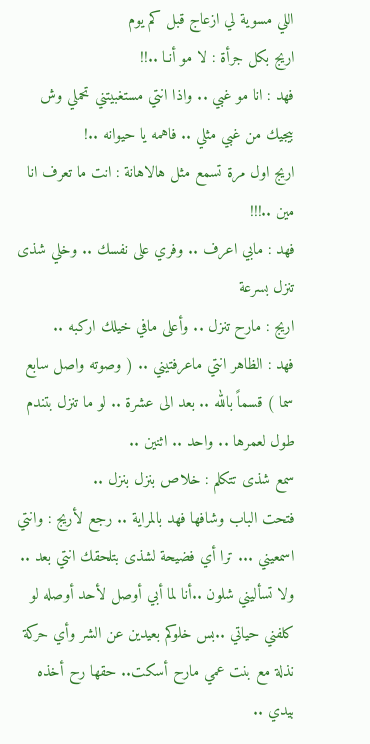اللي مسوية لي ازعاج قبل كم يوم
اريج بكل جرأة : لا مو أنـا ..!!
فهد : انا مو غبي .. واذا انتي مستغبيتني تحملي وش بيجيك من غبي مثلي .. فاهمه يا حيوانه ..!
اريج اول مرة تسمع مثل هالاهانة : انت ما تعرف انا مين ..!!!
فهد : مابي اعرف .. وفري على نفسك .. وخلي شذى تنزل بسرعة
اريج : مارح تنزل .. وأعلى مافي خيلك اركبه ..
فهد : الظاهر انتي ماعرفتيني .. ( وصوته واصل سابع سما ) قسماً بالله .. بعد الى عشرة .. لو ما تنزل بتندم طول لعمرها .. واحد .. اثنين ..
سمع شذى تتكلم : خلاص بنزل بنزل ..
فتحت الباب وشافها فهد بالمراية .. رجع لأريج : وانتي اسمعيني ... ترا أي فضيحة لشذى بتلحقك انتي بعد .. ولا تسأليني شلون ..أنا لما أبي أوصل لأحد أوصله لو كلفني حياتي ..بس خلوكم بعيدين عن الشر وأي حركة نذلة مع بنت عمي مارح أسكت.. حقها رح أخذه بيدي ..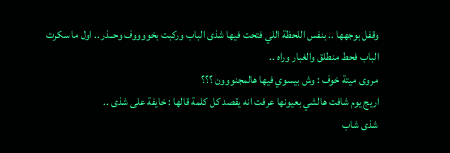وقفل بوجهها .. بنفس اللحظة اللي فتحت فيها شذى الباب وركبت بخووووف وحــذر .. اول ما سكرت الباب فحط منطلق والغبار وراه ..
مروى ميتة خوف : وش بيسوي فيها هالمجنووون ؟؟؟
اريج يوم شافت هالشي بعيونها عرفت انه يقصد كل كلمة قالها : خايفة على شذى ..
شذى شاب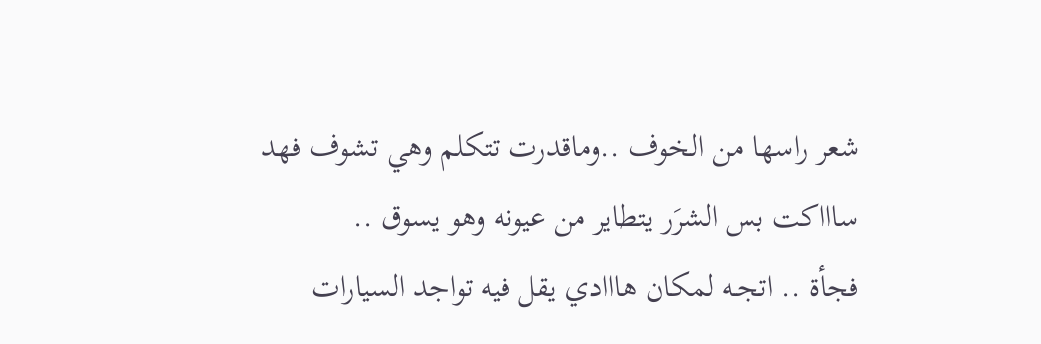شعر راسها من الخوف ..وماقدرت تتكلم وهي تشوف فهد ساااكت بس الشرَر يتطاير من عيونه وهو يسوق ..
فجأة .. اتجـه لمكان هااادي يقل فيه تواجد السيارات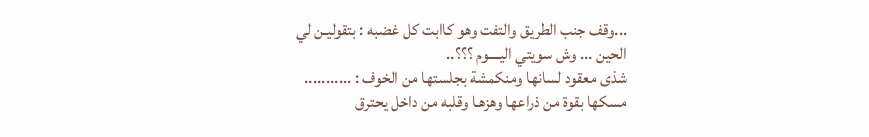...وقف جنب الطريق والتفت وهو كاابت كل غضبه : بتقوليـن لي الحين ... وش سويتي اليــــوم ؟؟؟..
شذى معقود لسانها ومنكمشة بجلستها من الخوف : ...........
مسكها بقوة من ذراعها وهزهـا وقلبه من داخل يحترق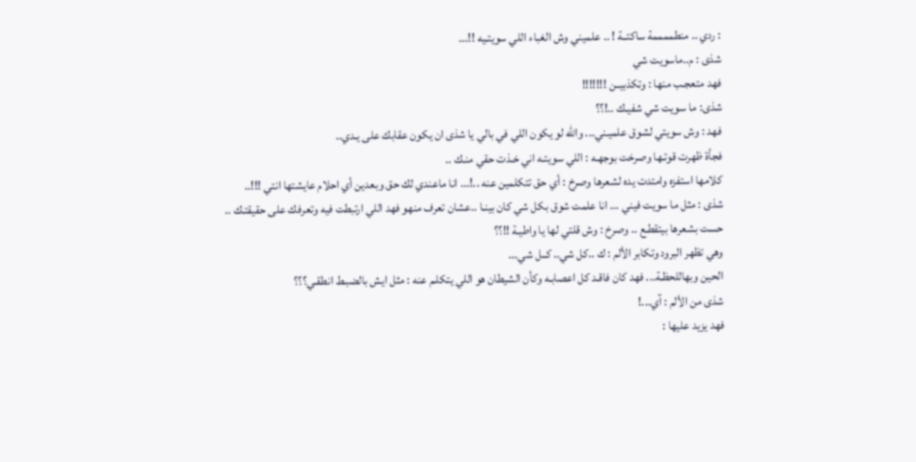: ردي .. منطممممة ساكتــة ! .. علميني وش الغباء اللي سويتـيه !!...
شذى : م..ماسويت شي
فهد متعجـب منها : وتكذبيــن !!!!!!!
شذى: ما سويت شي شفيـك ..!؟؟
فهد : وش سويتي لشوق علميـني... والله لو يكون اللي في بالي يا شذى ان يكون عقابك على يـدي..
فجأة ظهرت قوتـها وصرخت بوجهـه : اللي سويتـه اني خـذت حقي منـك ..
كلامها استفزه وامتدت يده لشعرها وصرخ : أي حق تتكلمين عنه ..!... انا ماعندي لك حق وبعدين أي احلام عايشتها انتي !!!..
شذى : مثل ما سويت فيني ... انا علمت شوق بكل شي كان بينـا ..عشان تعرف منهو فهد اللي ارتبطت فيه وتعرفك على حقيقتـك ..
حست بشعرها بيتقطـع .. وصرخ : وش قلتي لها يا واطيـة !!؟؟
وهي تظهر البرود وتكابر الألم : ك ..كل شي.. كــل شي...
الحين وبهاللحظـة... فهد كان فاقـد كل اعصابـه وكأن الشيطان هو اللي يتكلـم عنه : مثل ايش بالضبـط انطقـي؟؟؟
شذى من الألم : آي...!
فهد يزيد عليها :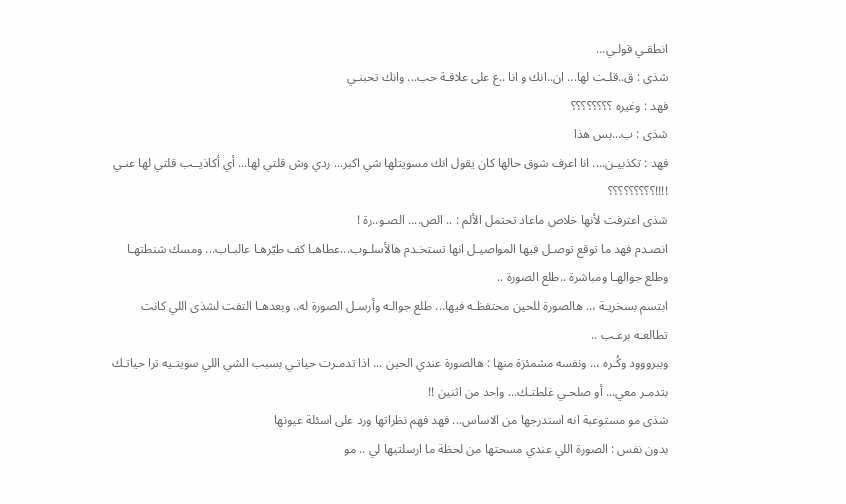انطقـي قولـي...
شذى : ق..قلـت لها... ان..انك و انا ..ع على علاقـة حب... وانك تحبنـي
فهد : وغيره ؟؟؟؟؟؟؟؟
شذى : ب...بس هذا
فهد : تكذبيـن.... انا اعرف شوق حالها كان يقول انك مسويتلها شي اكبر... ردي وش قلتي لها... أي أكاذيــب قلتي لها عنـي !!!!؟؟؟؟؟؟؟؟؟
شذى اعترفت لأنها خلاص ماعاد تحتمل الألم : .. الص.... الصـو..رة !
انصـدم فهد ما توقع توصـل فيها المواصيـل انها تستخـدم هالأسلـوب...عطاهـا كف طيّرهـا عالبـاب... ومسك شنطتهـا وطلع جوالهـا ومباشرة ..طلع الصورة ..
ابتسم بسخريـة ،.. هالصورة للحين محتفظـه فيها... طلع جوالـه وأرسـل الصورة له.. وبعدهـا التفت لشذى اللي كانت تطالعـه برعـب ..
وببرووود وكُـره ،.. ونفسه مشمئزة منها : هالصورة عندي الحين ... اذا تدمـرت حياتـي بسبب الشي اللي سويتـيه ترا حياتـك بتدمـر معي... أو صلحـي غلطتـك... واحد من اثنين !!
شذى مو مستوعبة انه استدرجها من الاساس... فهد فهم نظراتها ورد على اسئلة عيونها
بدون نفس : الصورة اللي عندي مسحتها من لحظة ما ارسلتيها لي .. مو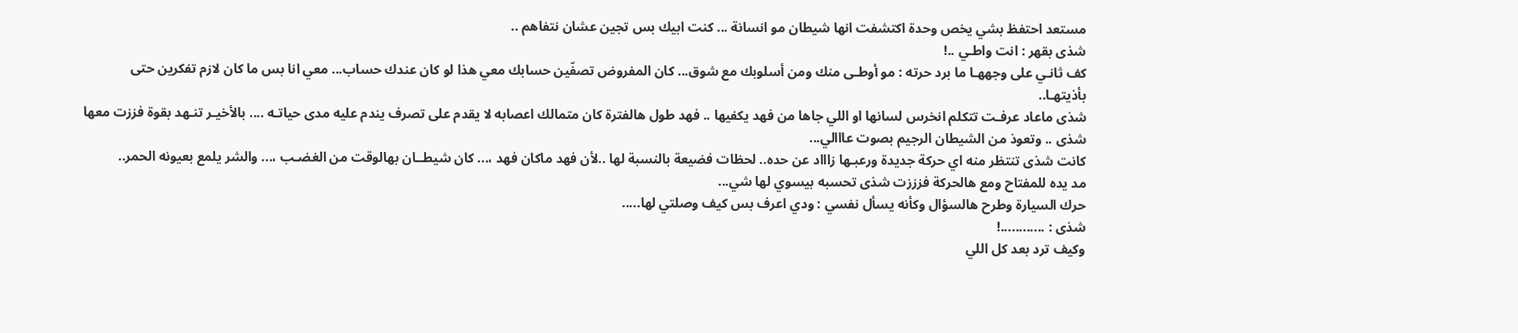مستعد احتفظ بشي يخص وحدة اكتشفت انها شيطان مو انسانة ... كنت ابيك بس تجين عشان نتفاهم ..
شذى بقهر : انت واطـي ..!
كف ثانـي على وجههـا ما برد حرته : مو أوطـى منك ومن أسلوبك مع شوق... كان المفروض تصفّين حسابك معي هذا لو كان عندك حساب... معي انا بس ما كان لازم تفكرين حتى بأذيتهـا..
شذى ماعاد عرفـت تتكلم انخرس لسانها او اللي جاها من فهد يكفيها .. فهد طول هالفترة كان متمالك اعصابه لا يقدم على تصرف يندم عليه مدى حياتـه .... بالأخيـر تنـهد بقوة فززت معها شذى .. وتعوذ من الشيطان الرجيم بصوت عااالي...
كانت شذى تنتظر منه اي حركة جديدة ورعبـها زاااد عن حده.. لحظات فضيعة بالنسبة لها ..لأن فهد ماكان فهد ،... كان شيطــان بهالوقت من الغضـب ،... والشر يلمع بعيونه الحمر..
مد يده للمفتاح ومع هالحركة فزززت شذى تحسبه بيسوي لها شي...
حرك السيارة وطرح هالسؤال وكأنه يسأل نفسي : ودي اعرف بس كيف وصلتي لها.....
شذى : ............!
وكيف ترد بعد كل اللي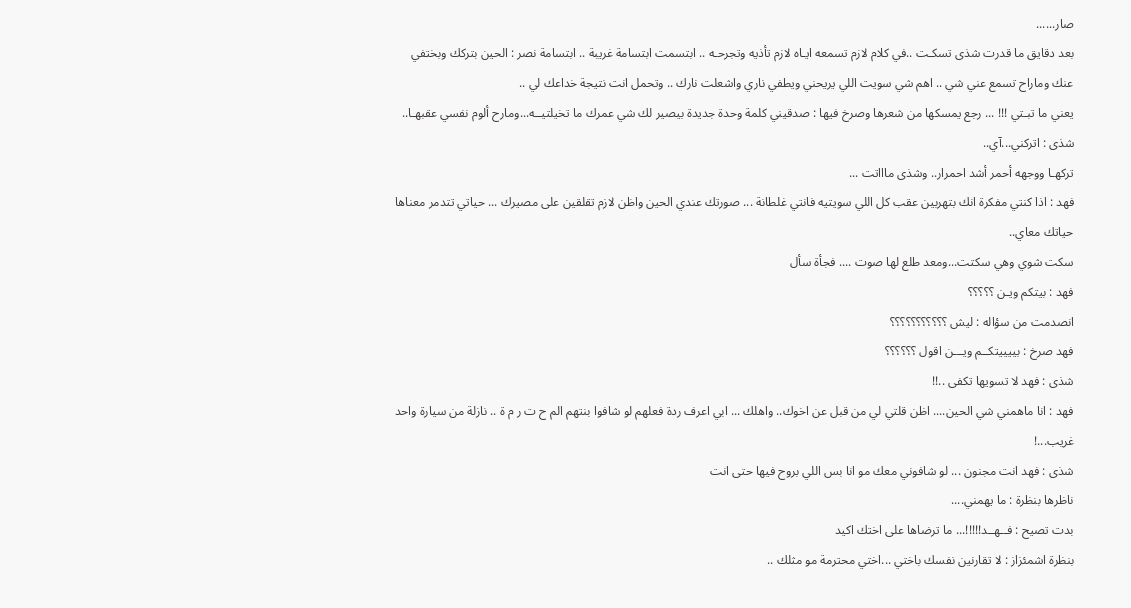صار......
بعد دقايق ما قدرت شذى تسكـت ..في كلام لازم تسمعه ايـاه لازم تأذيه وتجرحـه .. ابتسمت ابتسامة غريبة .. ابتسامة نصر : الحين بتركك وبختفي عنك وماراح تسمع عني شي .. اهم شي سويت اللي يريحني ويطفي ناري واشعلت نارك .. وتحمل انت نتيجة خداعك لي ..
يعني ما تبـتي !!! ... رجع يمسكها من شعرها وصرخ فيها : صدقيني كلمة وحدة جديدة بيصير لك شي عمرك ما تخيلتيــه...ومارح ألوم نفسي عقبهـا..
شذى : اتركني...آي..
تركهـا ووجهه أحمر أشد احمرار.. وشذى ماااتت ...
فهد : اذا كنتي مفكرة انك بتهربين عقب كل اللي سويتيه فانتي غلطانة ... صورتك عندي الحين واظن لازم تقلقين على مصيرك ... حياتي تتدمر معناها حياتك معاي..
سكت شوي وهي سكتت...ومعد طلع لها صوت .... فجأة سأل
فهد : بيتكم ويـن ؟؟؟؟؟
انصدمت من سؤاله : ليش ؟؟؟؟؟؟؟؟؟؟؟
فهد صرخ : بييييتكــم ويـــن اقول ؟؟؟؟؟؟
شذى : فهد لا تسويها تكفى ..!!
فهد : انا ماهمني شي الحين.... اظن قلتي لي من قبل عن اخوك.. واهلك ... ابي اعرف ردة فعلهم لو شافوا بنتهم الم ح ت ر م ة .. نازلة من سيارة واحد غريب...!
شذى : فهد انت مجنون ... لو شافوني معك مو انا بس اللي بروح فيها حتى انت
ناظرها بنظرة : ما يهمني....
بدت تصيح : فــهــد!!!!!... ما ترضاها على اختك اكيد
بنظرة اشمئزاز : لا تقارنين نفسك باختي ...اختي محترمة مو مثلك ..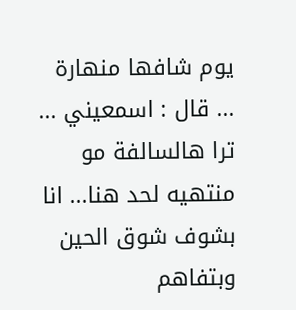يوم شافها منهارة ... قال : اسمعيني ... ترا هالسالفة مو منتهيه لحد هنا... انا بشوف شوق الحين وبتفاهم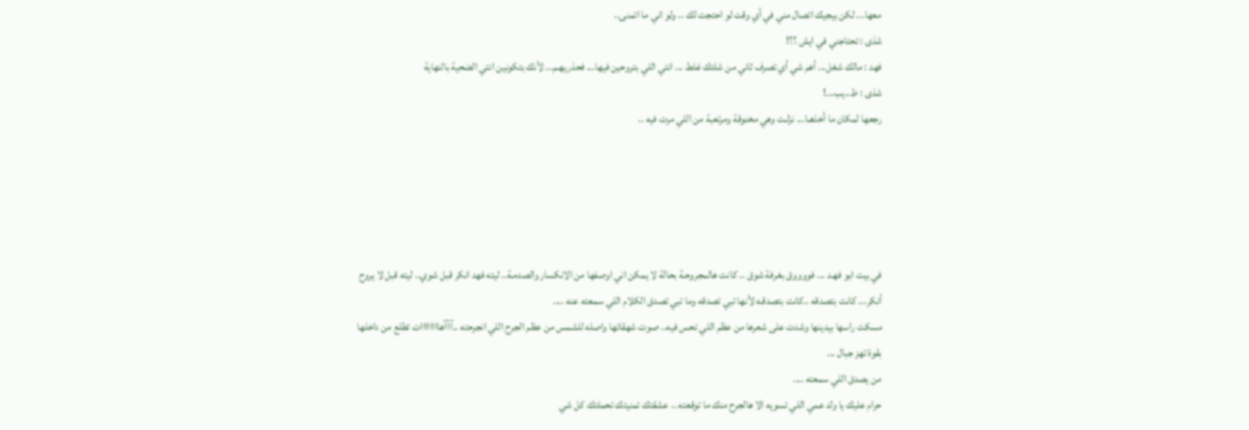معها... لكن بيجيك اتصال مني في أي وقت لو احتجت لك .. ولو اني ما اتمنى..
شذى : تحتاجني في ايش ؟؟!
فهد : مالك شغل... أهم شي أي تصرف ثاني من شلتك غلط ... انتي اللي بتروحين فيها... فحذريهـم... لأنك بتكونين انتي الضحية بالنهاية
شذى : ط..يب...!
رجعها لمكان ما أخذهـا... نزلـت وهي مخنوقة ومرتعبة من اللي مرت فيه ..





في بيت ابو فهـد ... فووووق بغرفة شوق .. كانت هالمجروحـة بحالة لا يمكن اني اوصفها من الانكسار والصدمـة.. ليته فهد انكر قبل شوي.. ليته قبل لا يروح أنكر... كانت بتصدقه ..كانت بتصدقـه لأنها تبي تصدقه وما تبي تصدق الكلام اللي سمعته عنه ....
مسكت راسها بيدينها وشدت على شعرها من عظم اللي تحس فيه.. صوت شهقاتها واصله للشمس من عظم الجرح اللي انجرحته ..آآآهاااااااات تطلع من داخلها بقوة تهز جبال ...
من يصدق اللي سمعته ....
حرام عليك يا ولد عمي اللي تسويه الا هالجرح منك ما توقعته .. عشقتك تمنيتك تحملتك كل شي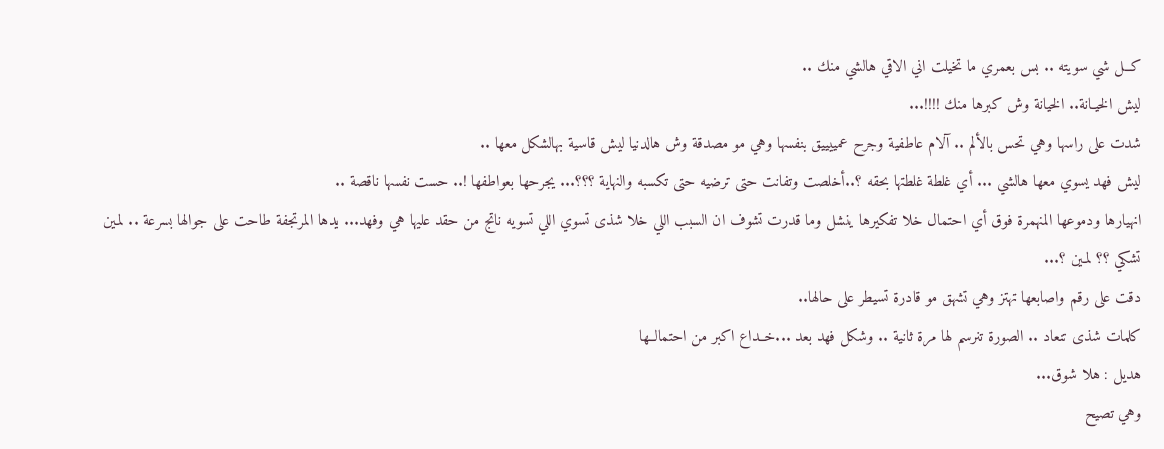كــل شي سويته .. بس بعمري ما تخيلت اني الاقي هالشي منك ..
ليش الخيـانة.. الخيانة وش كبرها منك !!!!...
شدت على راسها وهي تحس بالألم .. آلام عاطفية وجرح عمييييق بنفسها وهي مو مصدقة وش هالدنيا ليش قاسية بهالشكل معها ..
ليش فهد يسوي معها هالشي ... أي غلطة غلطتها بحقه ؟..أخلصت وتفانت حتى ترضيه حتى تكسبه والنهاية ؟؟؟... يجرحها بعواطفها !.. حست نفسها ناقصة ..
انهيارها ودموعها المنهمرة فوق أي احتمال خلا تفكيرها ينشل وما قدرت تشوف ان السبب اللي خلا شذى تسوي اللي تسويه ناتج من حقد عليها هي وفهد... يدها المرتجفة طاحت على جوالها بسرعة .. لمـين تشكي ؟؟ لمـين ؟...
دقت على رقم واصابعها تهتز وهي تشهق مو قادرة تسيطر على حالها..
كلمات شذى تنعاد .. الصورة تنرسم لها مرة ثانية .. وشكل فهد بعد ...خــداع اكبر من احتمالــها
هديل : هلا شوق...
وهي تصيح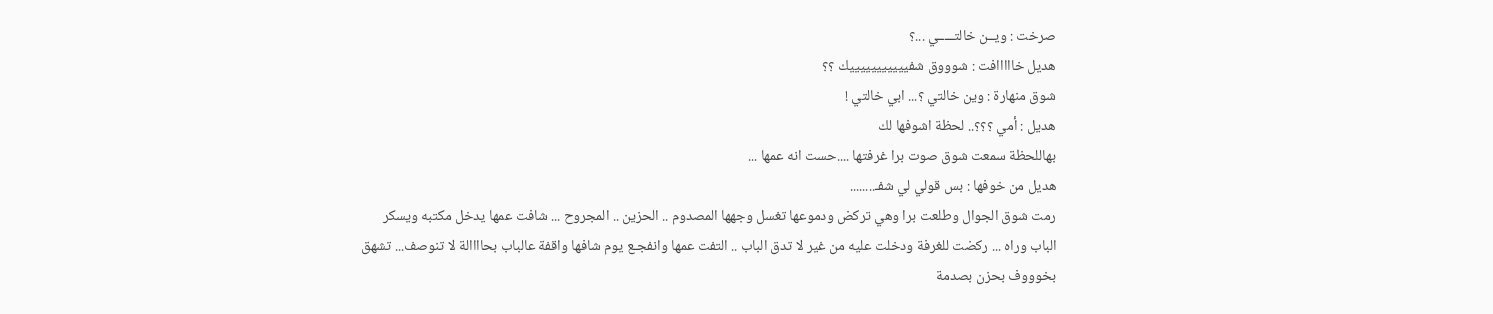صرخت : ويــن خالتـــــي ...؟
هديل خااااافت : شوووق شفيييييييييييك ؟؟
شوق منهارة : وين خالتي ؟... ابي خالتي !
هديل : أمي ؟؟؟.. لحظة اشوفها لك
بهاللحظة سمعت شوق صوت برا غرفتها ....حست انه عمها ...
هديل من خوفها : بس قولي لي شفـ........
رمت شوق الجوال وطلعت برا وهي تركض ودموعها تغسل وجهها المصدوم .. الحزين .. المجروح ... شافت عمها يدخل مكتبه ويسكر الباب وراه ... ركضت للغرفة ودخلت عليه من غير لا تدق الباب .. التفت عمها وانفجـع يوم شافها واقفة عالباب بحاااالة لا تنوصف... تشهق بخوووف بحزن بصدمة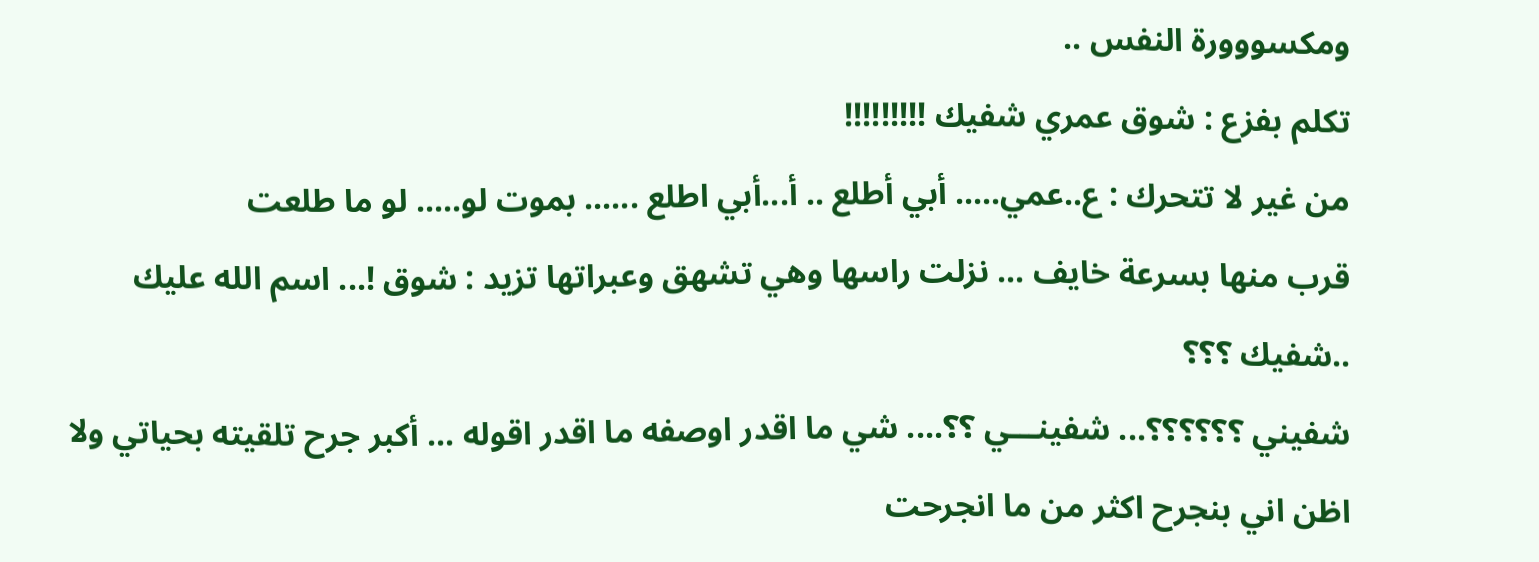ومكسووورة النفس ..
تكلم بفزع : شوق عمري شفيك !!!!!!!!!
من غير لا تتحرك : ع..عمي..... أبي أطلع .. أ...أبي اطلع ...... بموت لو..... لو ما طلعت
قرب منها بسرعة خايف ... نزلت راسها وهي تشهق وعبراتها تزيد : شوق !... اسم الله عليك ..شفيك ؟؟؟
شفيني ؟؟؟؟؟؟... شفينـــي ؟؟.... شي ما اقدر اوصفه ما اقدر اقوله ... أكبر جرح تلقيته بحياتي ولا اظن اني بنجرح اكثر من ما انجرحت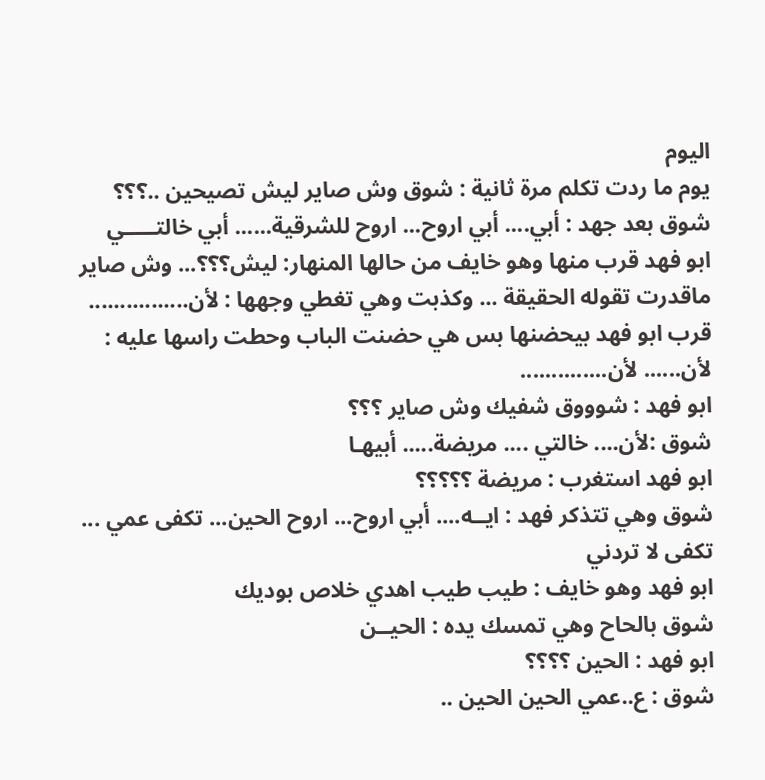اليوم
يوم ما ردت تكلم مرة ثانية : شوق وش صاير ليش تصيحين ..؟؟؟
شوق بعد جهد : أبي.... أبي اروح... اروح للشرقية...... أبي خالتـــــي
ابو فهد قرب منها وهو خايف من حالها المنهار: ليش؟؟؟... وش صاير
ماقدرت تقوله الحقيقة ... وكذبت وهي تغطي وجهها : لأن................
قرب ابو فهد بيحضنها بس هي حضنت الباب وحطت راسها عليه : لأن...... لأن..............
ابو فهد : شوووق شفيك وش صاير ؟؟؟
شوق :لأن.... خالتي .... مريضة..... أبيهـا
ابو فهد استغرب : مريضة ؟؟؟؟؟
شوق وهي تتذكر فهد : ايــه.... أبي اروح... اروح الحين... تكفى عمي ... تكفى لا تردني
ابو فهد وهو خايف : طيب طيب اهدي خلاص بوديك
شوق بالحاح وهي تمسك يده : الحيــن
ابو فهد : الحين ؟؟؟؟
شوق : ع..عمي الحين الحين ..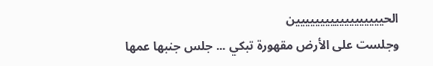الحيييييييييييييييييين
وجلست على الأرض مقهورة تبكي ... جلس جنبها عمها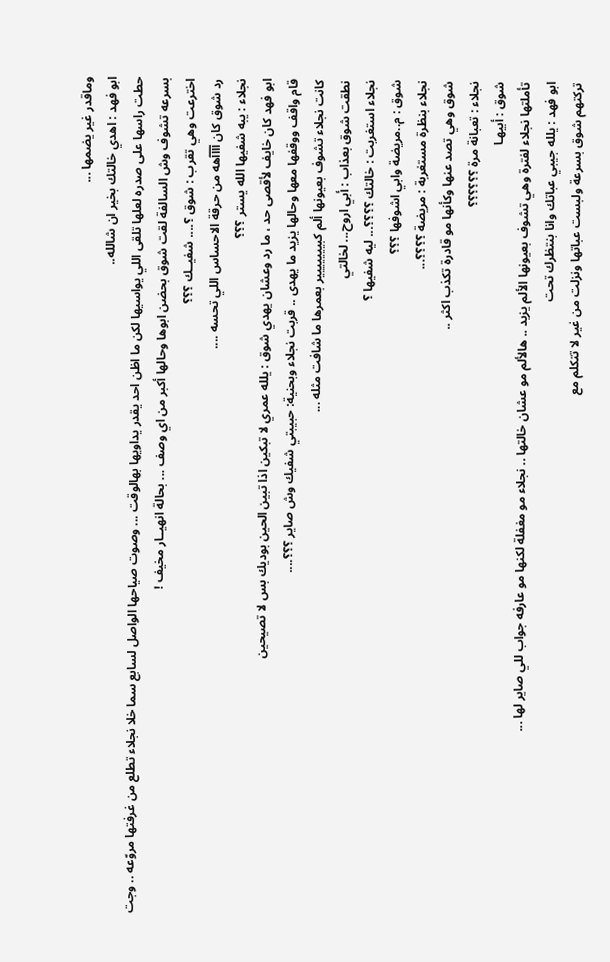وماقدر غير يضمها ...
ابو فهد : اهدي خالتك بخير ان شالله..
حطت راسها على صدره لعلها تلقى اللي يواسيها لكن ما اظن احد يقدر يداويها بهالوقت ... وصوت صياحها الواصل لسابع سما خلا نجلاء تطلع من غرفتها مروّعه .. وجت بسرعه تشوف وش السالفة لقت شوق بحضن ابوها وحالها أكبر من اي وصف ... بحالة انهيــار مخيف !
اخترعت وهي تقرب : شوق ؟.... شفيــك ؟؟؟
رد شوق كان آآآآهه من حرقة الاحساس اللي تحسه ....
نجلاء : يبه شفيها الله يستر ؟؟؟
ابو فهد كان خايف لأقصى حد ، ما رد وعشان يهدي شوق : يلله عمري لا تبكين اذا تبين الحين بوديك بس لا تصيحين
قام واقف ووقفها معها وحالها يزيد ما يهدى .. قربت نجلاء وبحنية: حبيبتي شفيك وش صاير ؟؟؟....
كانت نجلاء تشوف بعيونها ألم كبييييييير بعمرها ما شافت مثله ...
نطقت شوق بعذاب : أبي اروح... لخالتي
نجلاء استغربت : خالتك ؟؟؟؟... ليه شفيها ؟
شوق : م..مريضة وابي اشوفها ؟؟؟
نجلاء بنظرة مستغربة : مريضة ؟؟؟؟...
شوق وهي تصد عنها وكأنها مو قادرة تكذب اكثر ..
نجلاء : تعبانة مرة ؟؟؟؟؟؟
شوق : أبيهـا
تأملتها نجلاء لفترة وهي تشوف بعيونها الألم يزيد .. هالألم مو عشان خالتها .. نجلاء مو مغفلة لكنها مو عارفه جواب للي صاير لها ...
ابو فهد : يلله جيبي عباتك وانا بنتظرك تحت
تركتهم شوق بسرعة ولبست عباتها ونزلت من غير لا تتكلم مع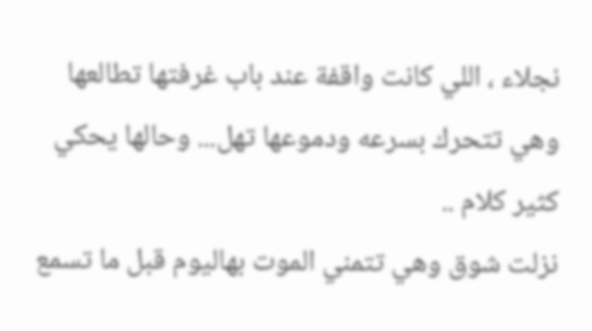نجلاء ، اللي كانت واقفة عند باب غرفتها تطالعها وهي تتحرك بسرعه ودموعها تهل... وحالها يحكي كثير كلام ..
نزلت شوق وهي تتمني الموت بهاليوم قبل ما تسمع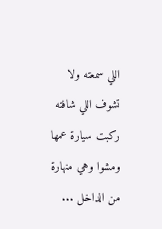اللي سمعته ولا تشوف اللي شافته
ركبت سيارة عمها ومشوا وهي منهارة من الداخل ...